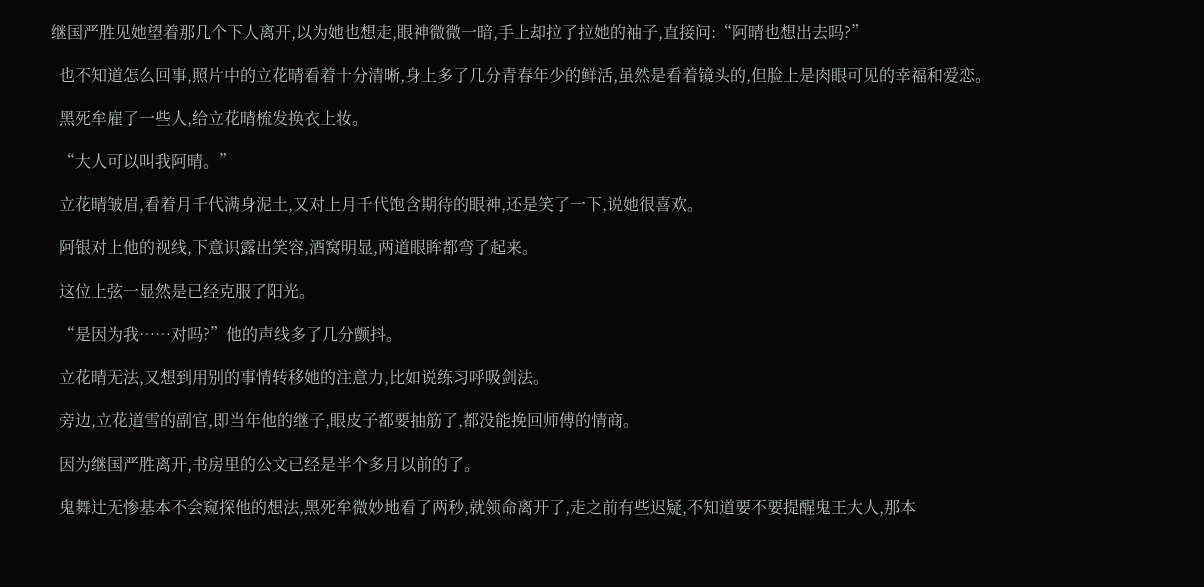继国严胜见她望着那几个下人离开,以为她也想走,眼神微微一暗,手上却拉了拉她的袖子,直接问:“阿晴也想出去吗?”

  也不知道怎么回事,照片中的立花晴看着十分清晰,身上多了几分青春年少的鲜活,虽然是看着镜头的,但脸上是肉眼可见的幸福和爱恋。

  黑死牟雇了一些人,给立花晴梳发换衣上妆。

  “大人可以叫我阿晴。”

  立花晴皱眉,看着月千代满身泥土,又对上月千代饱含期待的眼神,还是笑了一下,说她很喜欢。

  阿银对上他的视线,下意识露出笑容,酒窝明显,两道眼眸都弯了起来。

  这位上弦一显然是已经克服了阳光。

  “是因为我……对吗?”他的声线多了几分颤抖。

  立花晴无法,又想到用别的事情转移她的注意力,比如说练习呼吸剑法。

  旁边,立花道雪的副官,即当年他的继子,眼皮子都要抽筋了,都没能挽回师傅的情商。

  因为继国严胜离开,书房里的公文已经是半个多月以前的了。

  鬼舞辻无惨基本不会窥探他的想法,黑死牟微妙地看了两秒,就领命离开了,走之前有些迟疑,不知道要不要提醒鬼王大人,那本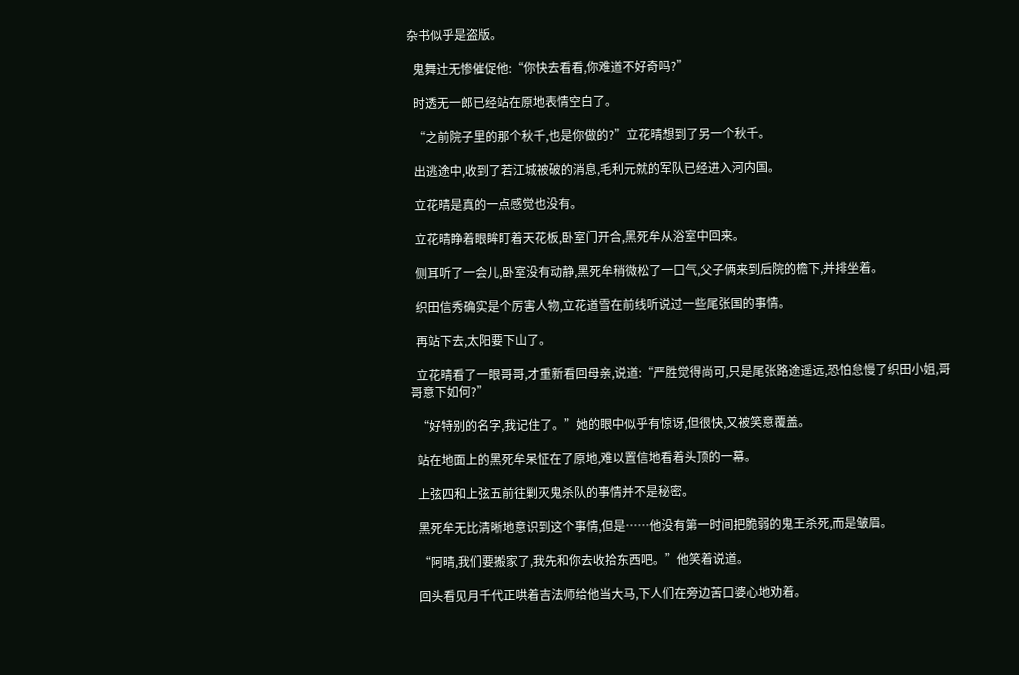杂书似乎是盗版。

  鬼舞辻无惨催促他:“你快去看看,你难道不好奇吗?”

  时透无一郎已经站在原地表情空白了。

  “之前院子里的那个秋千,也是你做的?”立花晴想到了另一个秋千。

  出逃途中,收到了若江城被破的消息,毛利元就的军队已经进入河内国。

  立花晴是真的一点感觉也没有。

  立花晴睁着眼眸盯着天花板,卧室门开合,黑死牟从浴室中回来。

  侧耳听了一会儿,卧室没有动静,黑死牟稍微松了一口气,父子俩来到后院的檐下,并排坐着。

  织田信秀确实是个厉害人物,立花道雪在前线听说过一些尾张国的事情。

  再站下去,太阳要下山了。

  立花晴看了一眼哥哥,才重新看回母亲,说道:“严胜觉得尚可,只是尾张路途遥远,恐怕怠慢了织田小姐,哥哥意下如何?”

  “好特别的名字,我记住了。”她的眼中似乎有惊讶,但很快,又被笑意覆盖。

  站在地面上的黑死牟呆怔在了原地,难以置信地看着头顶的一幕。

  上弦四和上弦五前往剿灭鬼杀队的事情并不是秘密。

  黑死牟无比清晰地意识到这个事情,但是……他没有第一时间把脆弱的鬼王杀死,而是皱眉。

  “阿晴,我们要搬家了,我先和你去收拾东西吧。”他笑着说道。

  回头看见月千代正哄着吉法师给他当大马,下人们在旁边苦口婆心地劝着。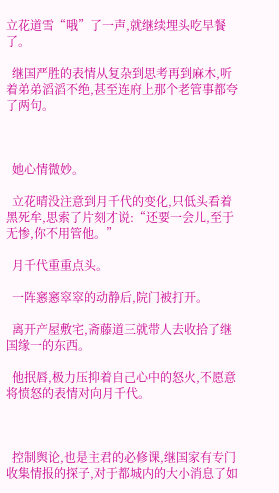立花道雪“哦”了一声,就继续埋头吃早餐了。

  继国严胜的表情从复杂到思考再到麻木,听着弟弟滔滔不绝,甚至连府上那个老管事都夸了两句。



  她心情微妙。

  立花晴没注意到月千代的变化,只低头看着黑死牟,思索了片刻才说:“还要一会儿,至于无惨,你不用管他。”

  月千代重重点头。

  一阵窸窸窣窣的动静后,院门被打开。

  离开产屋敷宅,斋藤道三就带人去收拾了继国缘一的东西。

  他抿唇,极力压抑着自己心中的怒火,不愿意将愤怒的表情对向月千代。



  控制舆论,也是主君的必修课,继国家有专门收集情报的探子,对于都城内的大小消息了如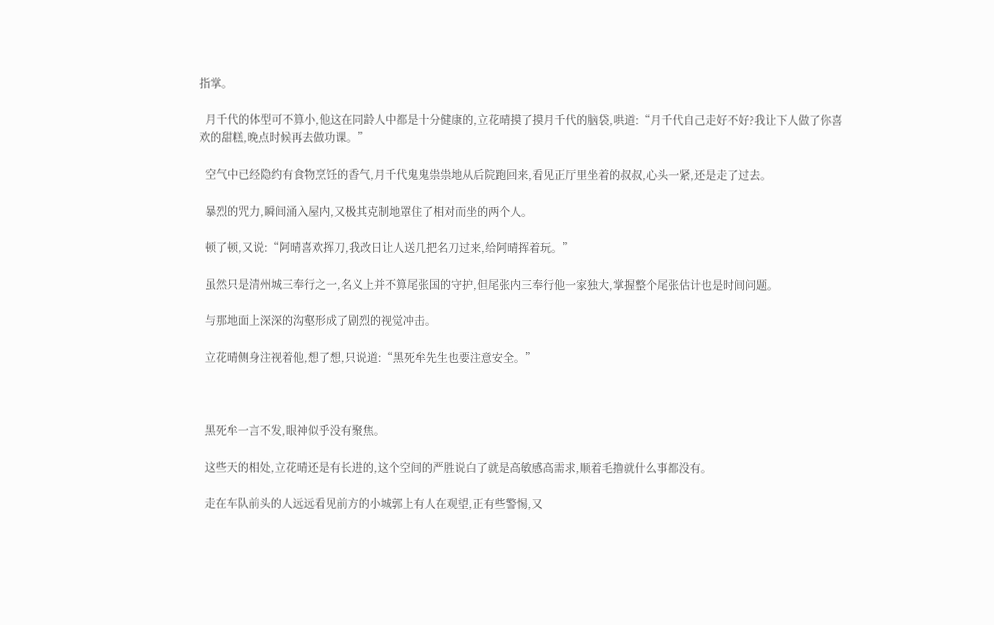指掌。

  月千代的体型可不算小,他这在同龄人中都是十分健康的,立花晴摸了摸月千代的脑袋,哄道:“月千代自己走好不好?我让下人做了你喜欢的甜糕,晚点时候再去做功课。”

  空气中已经隐约有食物烹饪的香气,月千代鬼鬼祟祟地从后院跑回来,看见正厅里坐着的叔叔,心头一紧,还是走了过去。

  暴烈的咒力,瞬间涌入屋内,又极其克制地罩住了相对而坐的两个人。

  顿了顿,又说:“阿晴喜欢挥刀,我改日让人送几把名刀过来,给阿晴挥着玩。”

  虽然只是清州城三奉行之一,名义上并不算尾张国的守护,但尾张内三奉行他一家独大,掌握整个尾张估计也是时间问题。

  与那地面上深深的沟壑形成了剧烈的视觉冲击。

  立花晴侧身注视着他,想了想,只说道:“黑死牟先生也要注意安全。”



  黑死牟一言不发,眼神似乎没有聚焦。

  这些天的相处,立花晴还是有长进的,这个空间的严胜说白了就是高敏感高需求,顺着毛撸就什么事都没有。

  走在车队前头的人远远看见前方的小城郭上有人在观望,正有些警惕,又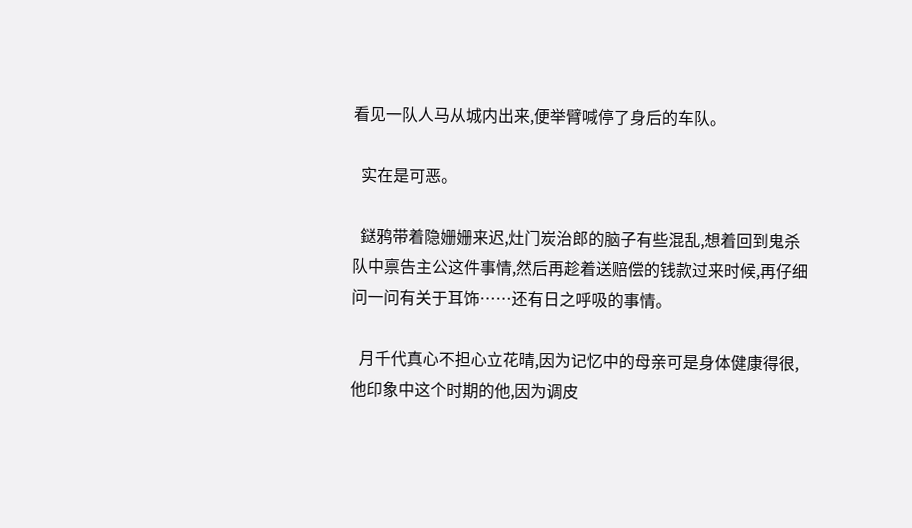看见一队人马从城内出来,便举臂喊停了身后的车队。

  实在是可恶。

  鎹鸦带着隐姗姗来迟,灶门炭治郎的脑子有些混乱,想着回到鬼杀队中禀告主公这件事情,然后再趁着送赔偿的钱款过来时候,再仔细问一问有关于耳饰……还有日之呼吸的事情。

  月千代真心不担心立花晴,因为记忆中的母亲可是身体健康得很,他印象中这个时期的他,因为调皮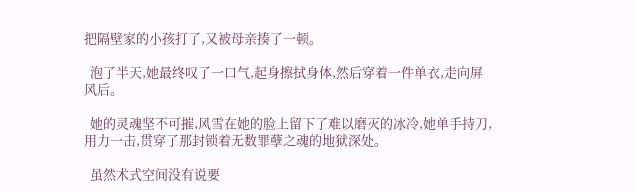把隔壁家的小孩打了,又被母亲揍了一顿。

  泡了半天,她最终叹了一口气,起身擦拭身体,然后穿着一件单衣,走向屏风后。

  她的灵魂坚不可摧,风雪在她的脸上留下了难以磨灭的冰冷,她单手持刀,用力一击,贯穿了那封锁着无数罪孽之魂的地狱深处。

  虽然术式空间没有说要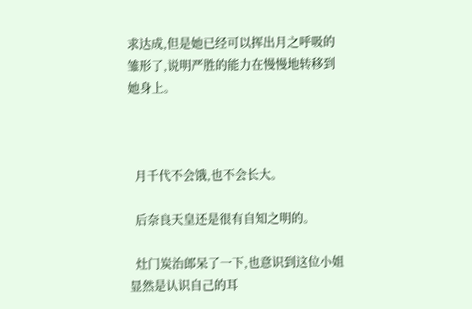求达成,但是她已经可以挥出月之呼吸的雏形了,说明严胜的能力在慢慢地转移到她身上。



  月千代不会饿,也不会长大。

  后奈良天皇还是很有自知之明的。

  灶门炭治郎呆了一下,也意识到这位小姐显然是认识自己的耳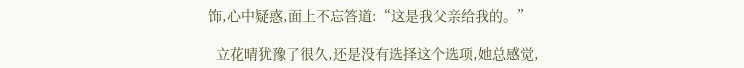饰,心中疑惑,面上不忘答道:“这是我父亲给我的。”

  立花晴犹豫了很久,还是没有选择这个选项,她总感觉,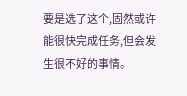要是选了这个,固然或许能很快完成任务,但会发生很不好的事情。